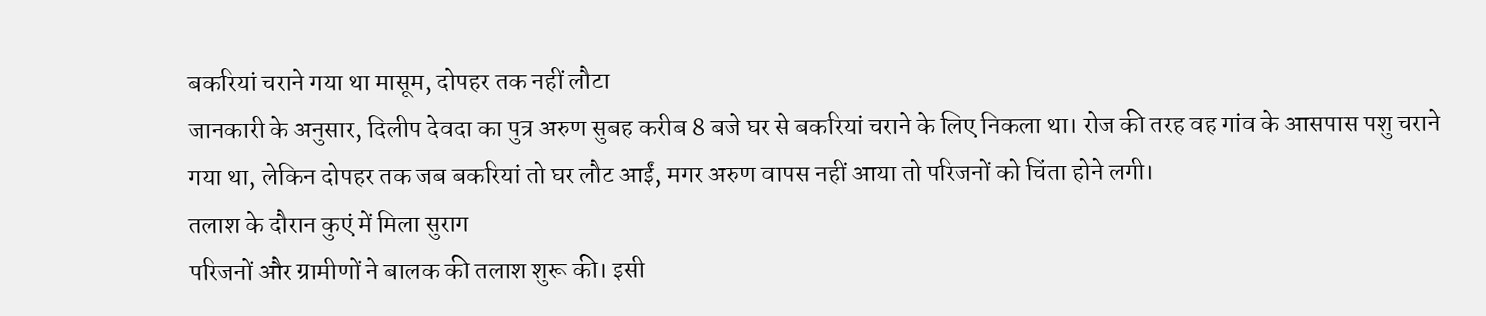बकरियां चराने गया था मासूम, दोपहर तक नहीं लौटा
जानकारी के अनुसार, दिलीप देवदा का पुत्र अरुण सुबह करीब 8 बजे घर से बकरियां चराने के लिए निकला था। रोज की तरह वह गांव के आसपास पशु चराने गया था, लेकिन दोपहर तक जब बकरियां तो घर लौट आईं, मगर अरुण वापस नहीं आया तो परिजनों को चिंता होने लगी।
तलाश के दौरान कुएं में मिला सुराग
परिजनों और ग्रामीणों ने बालक की तलाश शुरू की। इसी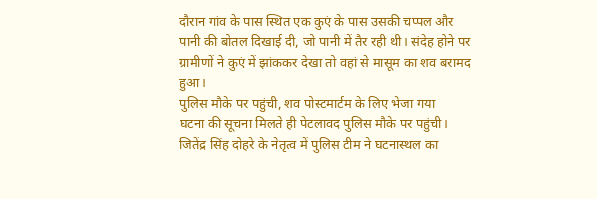दौरान गांव के पास स्थित एक कुएं के पास उसकी चप्पल और पानी की बोतल दिखाई दी, जो पानी में तैर रही थी। संदेह होने पर ग्रामीणों ने कुएं में झांककर देखा तो वहां से मासूम का शव बरामद हुआ।
पुलिस मौके पर पहुंची, शव पोस्टमार्टम के लिए भेजा गया
घटना की सूचना मिलते ही पेटलावद पुलिस मौके पर पहुंची। जितेंद्र सिंह दोहरे के नेतृत्व में पुलिस टीम ने घटनास्थल का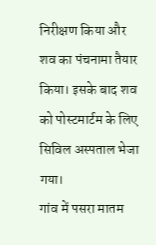निरीक्षण किया और शव का पंचनामा तैयार किया। इसके बाद शव को पोस्टमार्टम के लिए सिविल अस्पताल भेजा गया।
गांव में पसरा मातम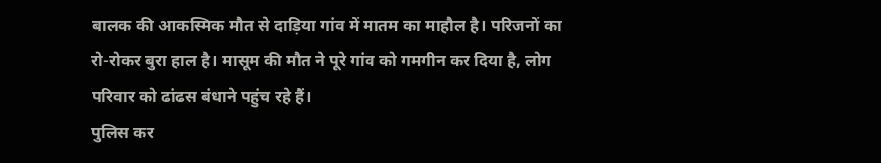बालक की आकस्मिक मौत से दाड़िया गांव में मातम का माहौल है। परिजनों का रो-रोकर बुरा हाल है। मासूम की मौत ने पूरे गांव को गमगीन कर दिया है, लोग परिवार को ढांढस बंधाने पहुंच रहे हैं।
पुलिस कर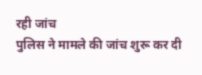रही जांच
पुलिस ने मामले की जांच शुरू कर दी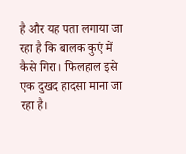है और यह पता लगाया जा रहा है कि बालक कुएं में कैसे गिरा। फिलहाल इसे एक दुखद हादसा माना जा रहा है।